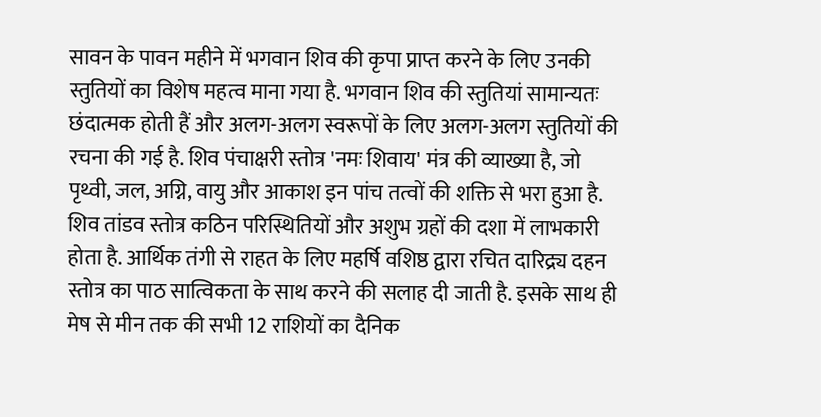सावन के पावन महीने में भगवान शिव की कृपा प्राप्त करने के लिए उनकी स्तुतियों का विशेष महत्व माना गया है. भगवान शिव की स्तुतियां सामान्यतः छंदात्मक होती हैं और अलग-अलग स्वरूपों के लिए अलग-अलग स्तुतियों की रचना की गई है. शिव पंचाक्षरी स्तोत्र 'नमः शिवाय' मंत्र की व्याख्या है, जो पृथ्वी, जल, अग्नि, वायु और आकाश इन पांच तत्वों की शक्ति से भरा हुआ है. शिव तांडव स्तोत्र कठिन परिस्थितियों और अशुभ ग्रहों की दशा में लाभकारी होता है. आर्थिक तंगी से राहत के लिए महर्षि वशिष्ठ द्वारा रचित दारिद्र्य दहन स्तोत्र का पाठ सात्विकता के साथ करने की सलाह दी जाती है. इसके साथ ही मेष से मीन तक की सभी 12 राशियों का दैनिक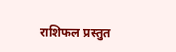राशिफल प्रस्तुत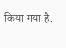किया गया है.